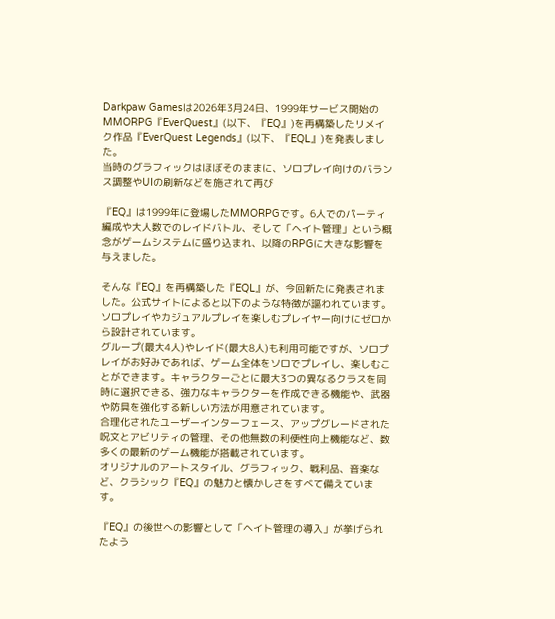Darkpaw Gamesは2026年3月24日、1999年サービス開始のMMORPG『EverQuest』(以下、『EQ』)を再構築したリメイク作品『EverQuest Legends』(以下、『EQL』)を発表しました。
当時のグラフィックはほぼそのままに、ソロプレイ向けのバランス調整やUIの刷新などを施されて再び

『EQ』は1999年に登場したMMORPGです。6人でのパーティ編成や大人数でのレイドバトル、そして「ヘイト管理」という概念がゲームシステムに盛り込まれ、以降のRPGに大きな影響を与えました。

そんな『EQ』を再構築した『EQL』が、今回新たに発表されました。公式サイトによると以下のような特徴が謳われています。
ソロプレイやカジュアルプレイを楽しむプレイヤー向けにゼロから設計されています。
グループ(最大4人)やレイド(最大8人)も利用可能ですが、ソロプレイがお好みであれば、ゲーム全体をソロでプレイし、楽しむことができます。キャラクターごとに最大3つの異なるクラスを同時に選択できる、強力なキャラクターを作成できる機能や、武器や防具を強化する新しい方法が用意されています。
合理化されたユーザーインターフェース、アップグレードされた呪文とアビリティの管理、その他無数の利便性向上機能など、数多くの最新のゲーム機能が搭載されています。
オリジナルのアートスタイル、グラフィック、戦利品、音楽など、クラシック『EQ』の魅力と懐かしさをすべて備えています。

『EQ』の後世への影響として「ヘイト管理の導入」が挙げられたよう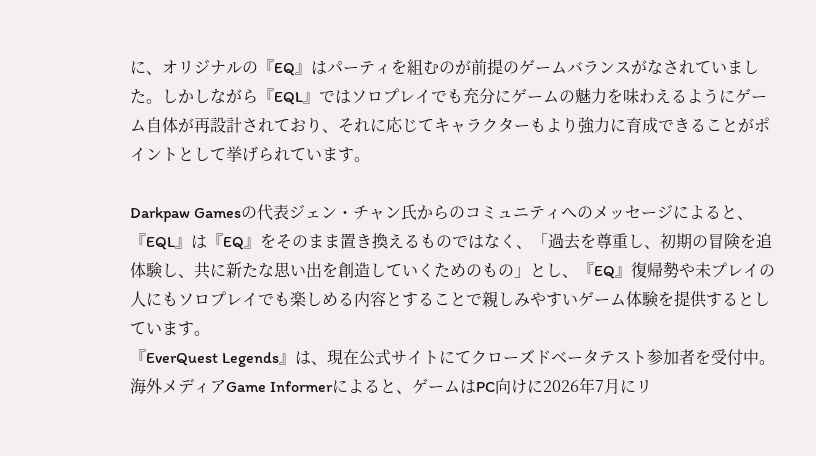に、オリジナルの『EQ』はパーティを組むのが前提のゲームバランスがなされていました。しかしながら『EQL』ではソロプレイでも充分にゲームの魅力を味わえるようにゲーム自体が再設計されており、それに応じてキャラクターもより強力に育成できることがポイントとして挙げられています。

Darkpaw Gamesの代表ジェン・チャン氏からのコミュニティへのメッセージによると、『EQL』は『EQ』をそのまま置き換えるものではなく、「過去を尊重し、初期の冒険を追体験し、共に新たな思い出を創造していくためのもの」とし、『EQ』復帰勢や未プレイの人にもソロプレイでも楽しめる内容とすることで親しみやすいゲーム体験を提供するとしています。
『EverQuest Legends』は、現在公式サイトにてクローズドベータテスト参加者を受付中。海外メディアGame Informerによると、ゲームはPC向けに2026年7月にリ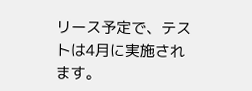リース予定で、テストは4月に実施されます。